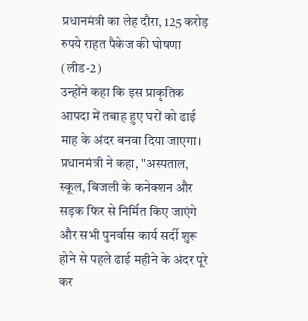प्रधानमंत्री का लेह दौरा, 125 करोड़ रुपये राहत पैकेज की घोषणा (लीड-2)
उन्होंने कहा कि इस प्राकृतिक आपदा में तबाह हुए घरों को ढाई माह के अंदर बनवा दिया जाएगा।
प्रधानमंत्री ने कहा, "अस्पताल, स्कूल, बिजली के कनेक्शन और सड़क फिर से निर्मित किए जाएंगे और सभी पुनर्वास कार्य सर्दी शुरू होने से पहले ढाई महीने के अंदर पूरे कर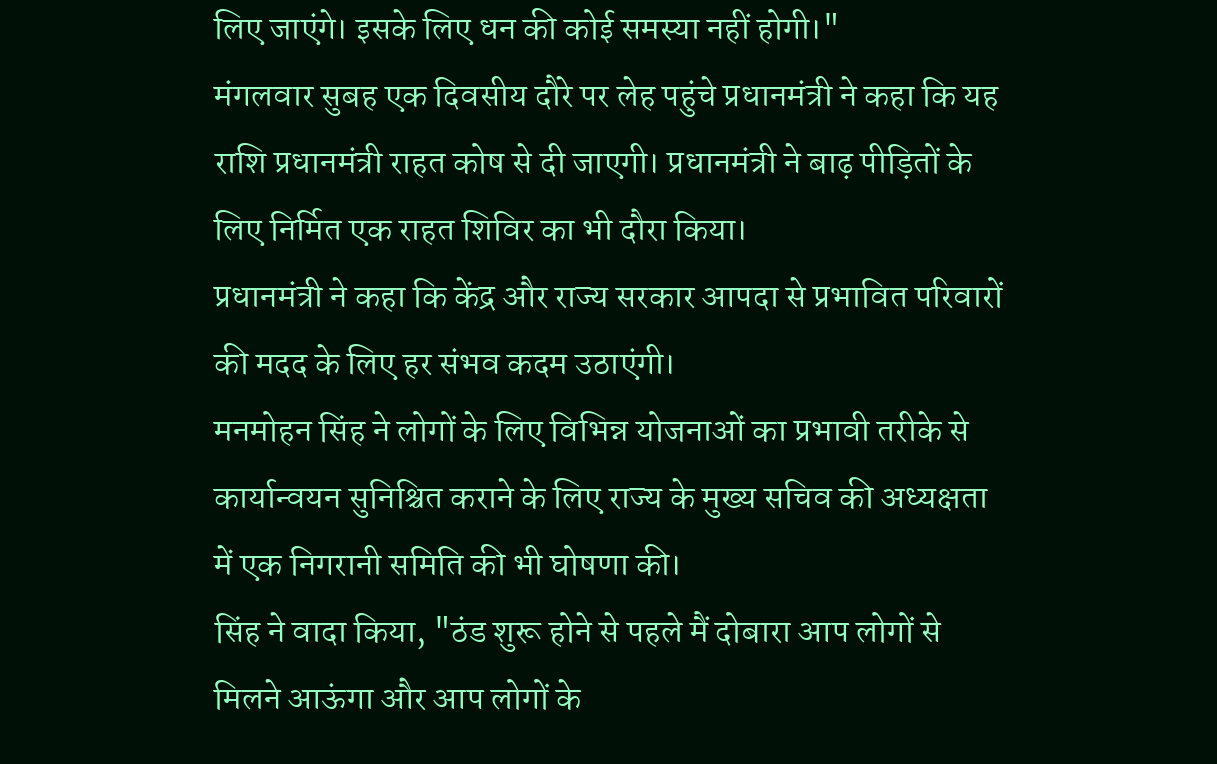लिए जाएंगे। इसके लिए धन की कोई समस्या नहीं होगी।"
मंगलवार सुबह एक दिवसीय दौरे पर लेह पहुंचे प्रधानमंत्री ने कहा कि यह राशि प्रधानमंत्री राहत कोष से दी जाएगी। प्रधानमंत्री ने बाढ़ पीड़ितों के लिए निर्मित एक राहत शिविर का भी दौरा किया।
प्रधानमंत्री ने कहा कि केंद्र और राज्य सरकार आपदा से प्रभावित परिवारों की मदद के लिए हर संभव कदम उठाएंगी।
मनमोहन सिंह ने लोगों के लिए विभिन्न योजनाओं का प्रभावी तरीके से कार्यान्वयन सुनिश्चित कराने के लिए राज्य के मुख्य सचिव की अध्यक्षता में एक निगरानी समिति की भी घोषणा की।
सिंह ने वादा किया, "ठंड शुरू होने से पहले मैं दोबारा आप लोगों से मिलने आऊंगा और आप लोगों के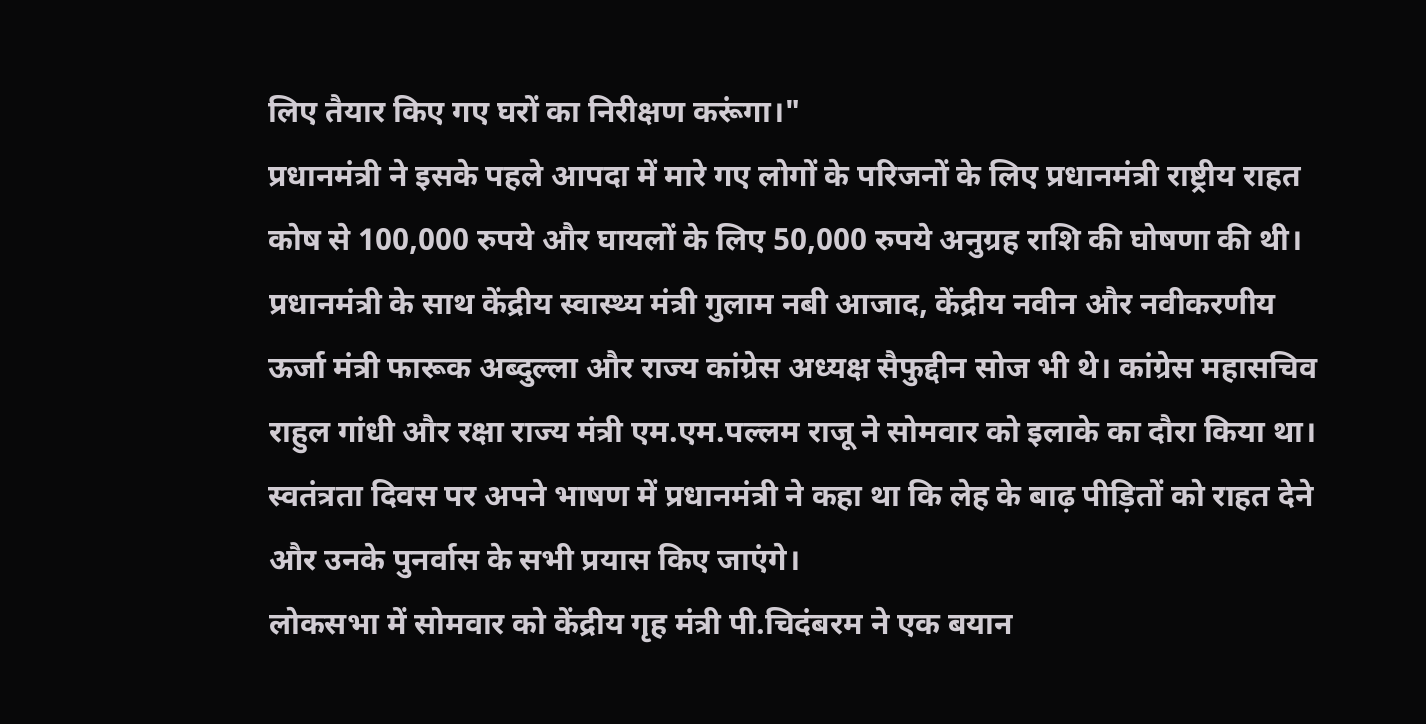लिए तैयार किए गए घरों का निरीक्षण करूंगा।"
प्रधानमंत्री ने इसके पहले आपदा में मारे गए लोगों के परिजनों के लिए प्रधानमंत्री राष्ट्रीय राहत कोष से 100,000 रुपये और घायलों के लिए 50,000 रुपये अनुग्रह राशि की घोषणा की थी।
प्रधानमंत्री के साथ केंद्रीय स्वास्थ्य मंत्री गुलाम नबी आजाद, केंद्रीय नवीन और नवीकरणीय ऊर्जा मंत्री फारूक अब्दुल्ला और राज्य कांग्रेस अध्यक्ष सैफुद्दीन सोज भी थे। कांग्रेस महासचिव राहुल गांधी और रक्षा राज्य मंत्री एम.एम.पल्लम राजू ने सोमवार को इलाके का दौरा किया था।
स्वतंत्रता दिवस पर अपने भाषण में प्रधानमंत्री ने कहा था कि लेह के बाढ़ पीड़ितों को राहत देने और उनके पुनर्वास के सभी प्रयास किए जाएंगे।
लोकसभा में सोमवार को केंद्रीय गृह मंत्री पी.चिदंबरम ने एक बयान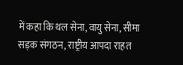में कहा कि थल सेना, वायु सेना, सीमा सड़क संगठन, राष्ट्रीय आपदा राहत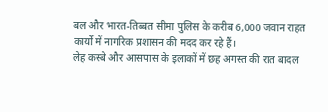बल और भारत-तिब्बत सीमा पुलिस के करीब 6,000 जवान राहत कार्यो में नागरिक प्रशासन की मदद कर रहे हैं।
लेह कस्बे और आसपास के इलाकों में छह अगस्त की रात बादल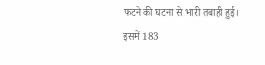फटने की घटना से भारी तबाही हुई। इसमें 183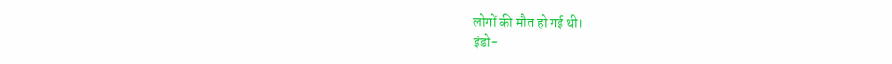लोगों की मौत हो गई थी।
इंडो-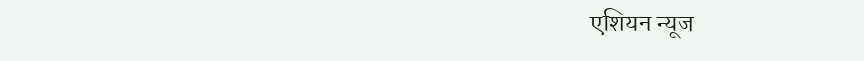एशियन न्यूज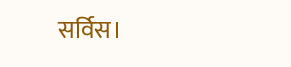सर्विस।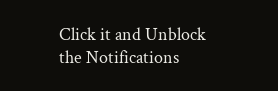Click it and Unblock the Notifications